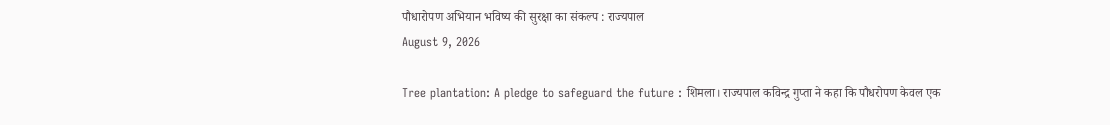पौधारोपण अभियान भविष्य की सुरक्षा का संकल्प : राज्यपाल
August 9, 2026

Tree plantation: A pledge to safeguard the future : शिमला। राज्यपाल कविन्द्र गुप्ता ने कहा कि पौधरोपण केवल एक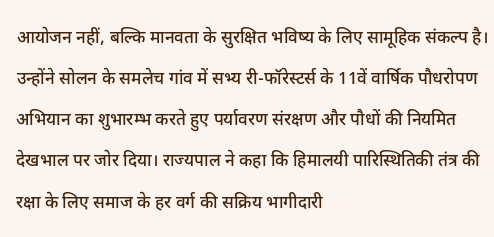आयोजन नहीं, बल्कि मानवता के सुरक्षित भविष्य के लिए सामूहिक संकल्प है। उन्होंने सोलन के समलेच गांव में सभ्य री-फॉरेस्टर्स के 11वें वार्षिक पौधरोपण अभियान का शुभारम्भ करते हुए पर्यावरण संरक्षण और पौधों की नियमित देखभाल पर जोर दिया। राज्यपाल ने कहा कि हिमालयी पारिस्थितिकी तंत्र की रक्षा के लिए समाज के हर वर्ग की सक्रिय भागीदारी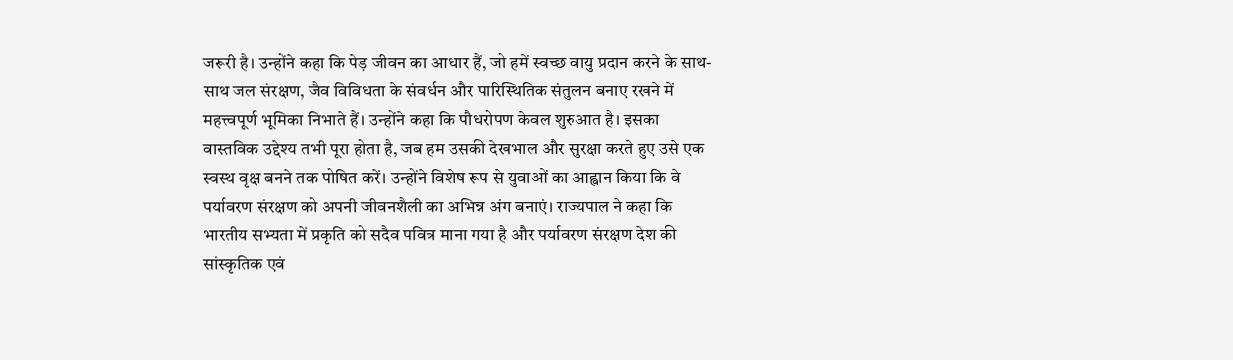जरूरी है। उन्होंने कहा कि पेड़ जीवन का आधार हैं, जो हमें स्वच्छ वायु प्रदान करने के साथ-साथ जल संरक्षण, जैव विविधता के संवर्धन और पारिस्थितिक संतुलन बनाए रखने में महत्त्वपूर्ण भूमिका निभाते हैं। उन्होंने कहा कि पौधरोपण केवल शुरुआत है। इसका वास्तविक उद्देश्य तभी पूरा होता है, जब हम उसकी देखभाल और सुरक्षा करते हुए उसे एक स्वस्थ वृक्ष बनने तक पोषित करें। उन्होंने विशेष रूप से युवाओं का आह्वान किया कि वे पर्यावरण संरक्षण को अपनी जीवनशैली का अभिन्न अंग बनाएं। राज्यपाल ने कहा कि भारतीय सभ्यता में प्रकृति को सदैव पवित्र माना गया है और पर्यावरण संरक्षण देश की सांस्कृतिक एवं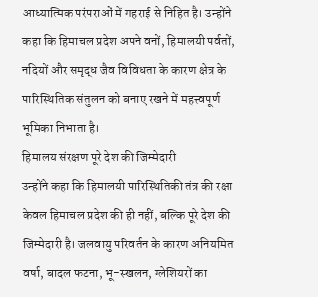आध्यात्मिक परंपराओं में गहराई से निहित है। उन्होंने कहा कि हिमाचल प्रदेश अपने वनों, हिमालयी पर्वतों, नदियों और समृद्ध जैव विविधता के कारण क्षेत्र के पारिस्थितिक संतुलन को बनाए रखने में महत्त्वपूर्ण भूमिका निभाता है।
हिमालय संरक्षण पूरे देश की जिम्मेदारी
उन्होंने कहा कि हिमालयी पारिस्थितिकी तंत्र की रक्षा केवल हिमाचल प्रदेश की ही नहीं, बल्कि पूरे देश की जिम्मेदारी है। जलवायु परिवर्तन के कारण अनियमित वर्षा, बादल फटना, भू-स्खलन, ग्लेशियरों का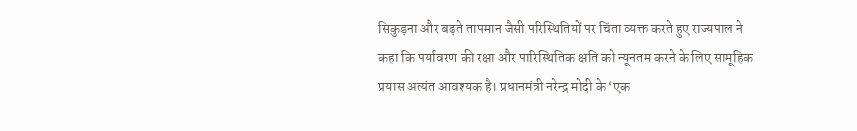सिकुड़ना और बढ़ते तापमान जैसी परिस्थितियों पर चिंता व्यक्त करते हुए राज्यपाल ने कहा कि पर्यावरण की रक्षा और पारिस्थितिक क्षति को न्यूनतम करने के लिए सामूहिक प्रयास अत्यंत आवश्यक है। प्रधानमंत्री नरेन्द्र मोदी के ‘एक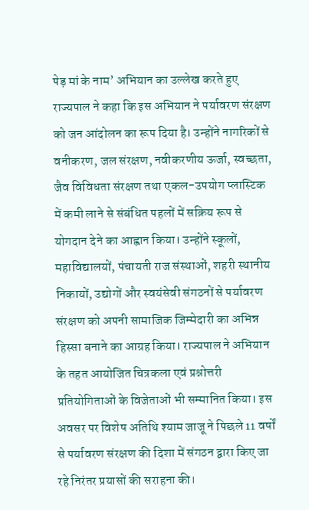पेड़ मां के नाम’ अभियान का उल्लेख करते हुए राज्यपाल ने कहा कि इस अभियान ने पर्यावरण संरक्षण को जन आंदोलन का रूप दिया है। उन्होंने नागरिकों से वनीकरण, जल संरक्षण, नवीकरणीय ऊर्जा, स्वच्छता, जैव विविधता संरक्षण तथा एकल-उपयोग प्लास्टिक में कमी लाने से संबंधित पहलों में सक्रिय रूप से योगदान देने का आह्वान किया। उन्होंने स्कूलों, महाविद्यालयों, पंचायती राज संस्थाओं, शहरी स्थानीय निकायों, उद्योगों और स्वयंसेवी संगठनों से पर्यावरण संरक्षण को अपनी सामाजिक जिम्मेदारी का अभिन्न हिस्सा बनाने का आग्रह किया। राज्यपाल ने अभियान के तहत आयोजित चित्रकला एवं प्रश्नोत्तरी प्रतियोगिताओं के विजेताओं भी सम्मानित किया। इस अवसर पर विशेष अतिथि श्याम जाजू ने पिछले 11 वर्षों से पर्यावरण संरक्षण की दिशा में संगठन द्वारा किए जा रहे निरंतर प्रयासों की सराहना की।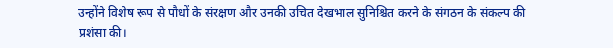उन्होंने विशेष रूप से पौधों के संरक्षण और उनकी उचित देखभाल सुनिश्चित करने के संगठन के संकल्प की प्रशंसा की।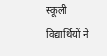स्कूली विद्यार्थियों ने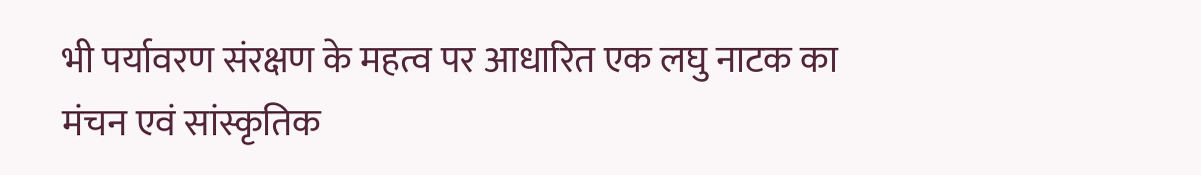भी पर्यावरण संरक्षण के महत्व पर आधारित एक लघु नाटक का मंचन एवं सांस्कृतिक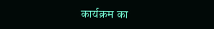कार्यक्रम का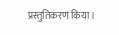प्रस्तुतिकरण किया।